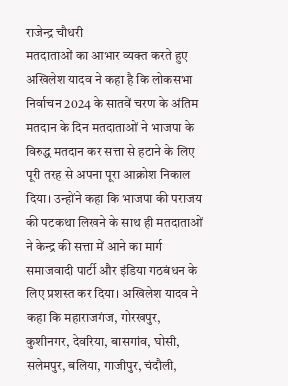राजेन्द्र चौधरी
मतदाताओं का आभार व्यक्त करते हुए अखिलेश यादव ने कहा है कि लोकसभा निर्वाचन 2024 के सातवें चरण के अंतिम मतदान के दिन मतदाताओं ने भाजपा के विरुद्ध मतदान कर सत्ता से हटाने के लिए पूरी तरह से अपना पूरा आक्रोश निकाल दिया। उन्होंने कहा कि भाजपा की पराजय की पटकथा लिखने के साथ ही मतदाताओं ने केन्द्र की सत्ता में आने का मार्ग समाजवादी पार्टी और इंडिया गठबंधन के लिए प्रशस्त कर दिया। अखिलेश यादव ने कहा कि महाराजगंज, गोरखपुर, कुशीनगर, देवरिया, बासगांव, घोसी, सलेमपुर, बलिया, गाजीपुर, चंदौली,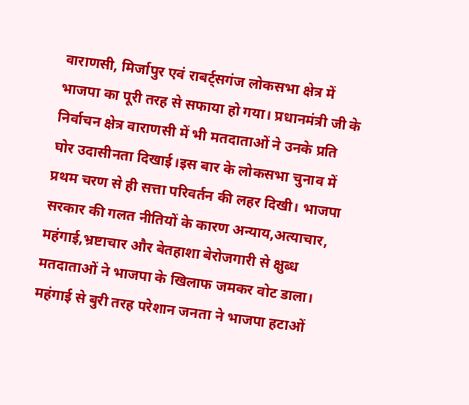वाराणसी, मिर्जापुर एवं राबर्ट्सगंज लोकसभा क्षेत्र में भाजपा का पूरी तरह से सफाया हो गया। प्रधानमंत्री जी के निर्वाचन क्षेत्र वाराणसी में भी मतदाताओं ने उनके प्रति घोर उदासीनता दिखाई।इस बार के लोकसभा चुनाव में प्रथम चरण से ही सत्ता परिवर्तन की लहर दिखी। भाजपा सरकार की गलत नीतियों के कारण अन्याय,अत्याचार, महंगाई,भ्रष्टाचार और बेतहाशा बेरोजगारी से क्षुब्ध मतदाताओं ने भाजपा के खिलाफ जमकर वोट डाला। महंगाई से बुरी तरह परेशान जनता ने भाजपा हटाओं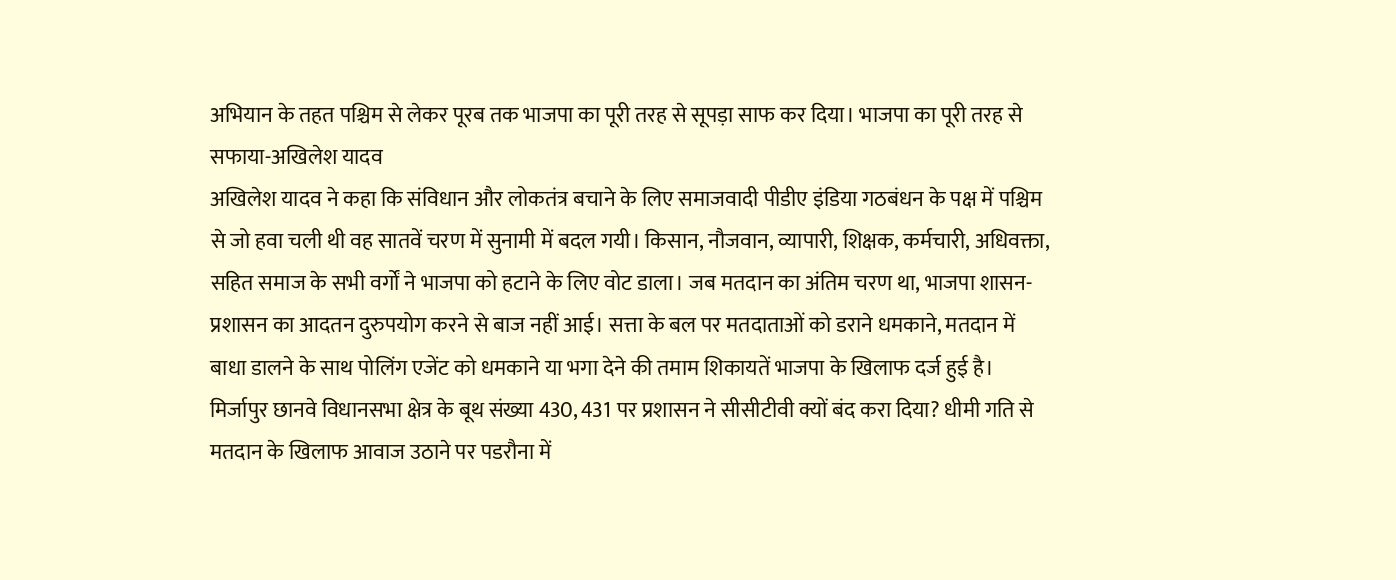अभियान के तहत पश्चिम से लेकर पूरब तक भाजपा का पूरी तरह से सूपड़ा साफ कर दिया। भाजपा का पूरी तरह से सफाया-अखिलेश यादव
अखिलेश यादव ने कहा कि संविधान और लोकतंत्र बचाने के लिए समाजवादी पीडीए इंडिया गठबंधन के पक्ष में पश्चिम से जो हवा चली थी वह सातवें चरण में सुनामी में बदल गयी। किसान, नौजवान, व्यापारी, शिक्षक, कर्मचारी, अधिवक्ता, सहित समाज के सभी वर्गों ने भाजपा को हटाने के लिए वोट डाला। जब मतदान का अंतिम चरण था, भाजपा शासन-प्रशासन का आदतन दुरुपयोग करने से बाज नहीं आई। सत्ता के बल पर मतदाताओं को डराने धमकाने, मतदान में बाधा डालने के साथ पोलिंग एजेंट को धमकाने या भगा देने की तमाम शिकायतें भाजपा के खिलाफ दर्ज हुई है।
मिर्जापुर छानवे विधानसभा क्षेत्र के बूथ संख्या 430, 431 पर प्रशासन ने सीसीटीवी क्यों बंद करा दिया? धीमी गति से मतदान के खिलाफ आवाज उठाने पर पडरौना में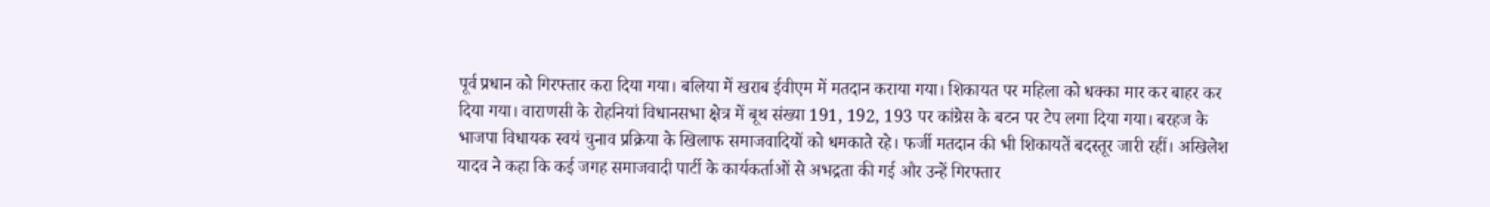पूर्व प्रधान को गिरफ्तार करा दिया गया। बलिया में खराब ईवीएम में मतदान कराया गया। शिकायत पर महिला को धक्का मार कर बाहर कर दिया गया। वाराणसी के रोहनियां विधानसभा क्षेत्र में बूथ संख्या 191, 192, 193 पर कांग्रेस के बटन पर टेप लगा दिया गया। बरहज के भाजपा विधायक स्वयं चुनाव प्रक्रिया के खिलाफ समाजवादियों को धमकाते रहे। फर्जी मतदान की भी शिकायतें बदस्तूर जारी रहीं। अखिलेश यादव ने कहा कि कई जगह समाजवादी पार्टी के कार्यकर्ताओं से अभद्रता की गई और उन्हें गिरफ्तार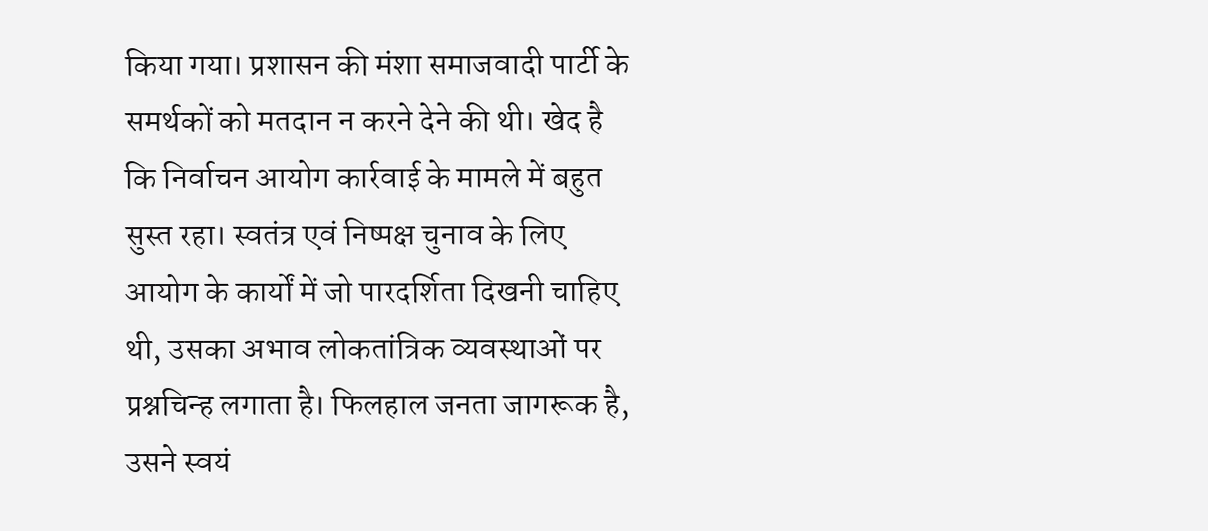किया गया। प्रशासन की मंशा समाजवादी पार्टी के समर्थकों को मतदान न करने देने की थी। खेद है कि निर्वाचन आयोग कार्रवाई के मामले में बहुत सुस्त रहा। स्वतंत्र एवं निष्पक्ष चुनाव के लिए आयोग के कार्यों में जो पारदर्शिता दिखनी चाहिए थी, उसका अभाव लोकतांत्रिक व्यवस्थाओं पर प्रश्नचिन्ह लगाता है। फिलहाल जनता जागरूक है, उसने स्वयं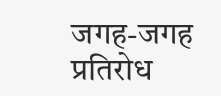जगह-जगह प्रतिरोध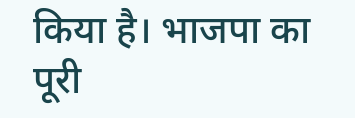किया है। भाजपा का पूरी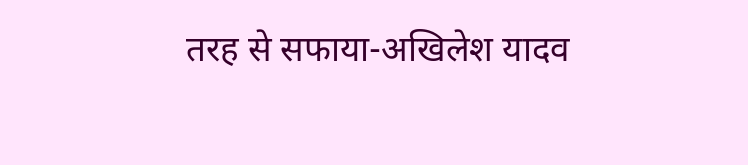तरह से सफाया-अखिलेश यादव